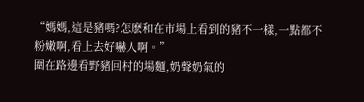“媽媽,這是豬嗎?怎麽和在市場上看到的豬不一樣,一點都不粉嫩啊,看上去好嚇人啊。”
圍在路邊看野豬回村的場麵,奶聲奶氣的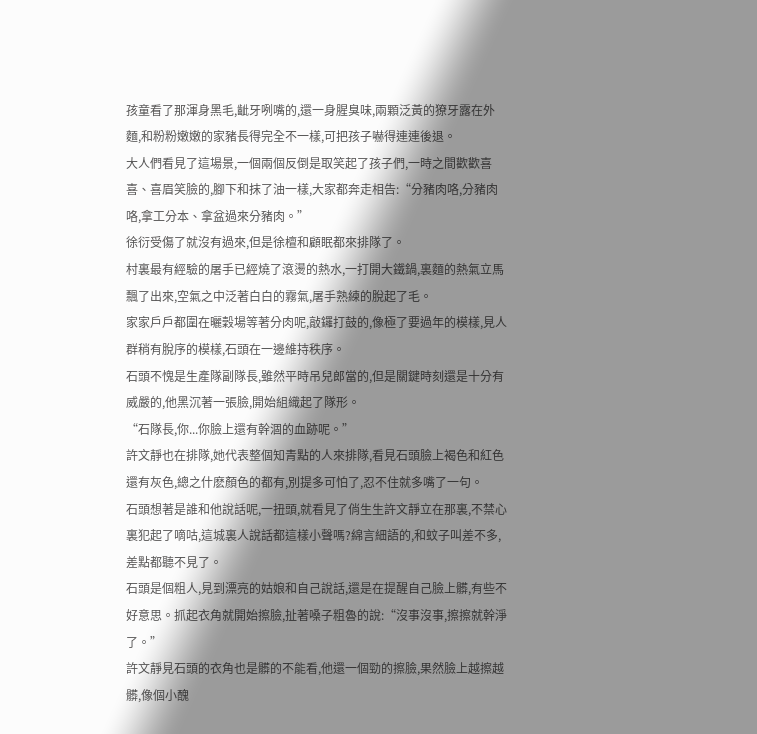孩童看了那渾身黑毛,齜牙咧嘴的,還一身腥臭味,兩顆泛黃的獠牙露在外麵,和粉粉嫩嫩的家豬長得完全不一樣,可把孩子嚇得連連後退。
大人們看見了這場景,一個兩個反倒是取笑起了孩子們,一時之間歡歡喜喜、喜眉笑臉的,腳下和抹了油一樣,大家都奔走相告:“分豬肉咯,分豬肉咯,拿工分本、拿盆過來分豬肉。”
徐衍受傷了就沒有過來,但是徐檀和顧眠都來排隊了。
村裏最有經驗的屠手已經燒了滾燙的熱水,一打開大鐵鍋,裏麵的熱氣立馬飄了出來,空氣之中泛著白白的霧氣,屠手熟練的脫起了毛。
家家戶戶都圍在曬穀場等著分肉呢,敲鑼打鼓的,像極了要過年的模樣,見人群稍有脫序的模樣,石頭在一邊維持秩序。
石頭不愧是生產隊副隊長,雖然平時吊兒郎當的,但是關鍵時刻還是十分有威嚴的,他黑沉著一張臉,開始組織起了隊形。
“石隊長,你...你臉上還有幹涸的血跡呢。”
許文靜也在排隊,她代表整個知青點的人來排隊,看見石頭臉上褐色和紅色還有灰色,總之什麽顏色的都有,別提多可怕了,忍不住就多嘴了一句。
石頭想著是誰和他說話呢,一扭頭,就看見了俏生生許文靜立在那裏,不禁心裏犯起了嘀咕,這城裏人說話都這樣小聲嗎?綿言細語的,和蚊子叫差不多,差點都聽不見了。
石頭是個粗人,見到漂亮的姑娘和自己說話,還是在提醒自己臉上髒,有些不好意思。抓起衣角就開始擦臉,扯著嗓子粗魯的說:“沒事沒事,擦擦就幹淨了。”
許文靜見石頭的衣角也是髒的不能看,他還一個勁的擦臉,果然臉上越擦越髒,像個小醜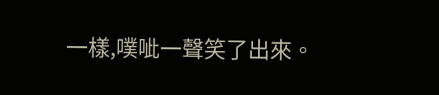一樣,噗呲一聲笑了出來。